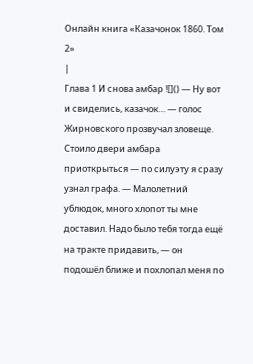Онлайн книга «Казачонок 1860. Том 2»
|
Глава 1 И снова амбар ![]() — Ну вот и свиделись, казачок… — голос Жирновского прозвучал зловеще. Стоило двери амбара приоткрыться — по силуэту я сразу узнал графа. — Малолетний ублюдок, много хлопот ты мне доставил. Надо было тебя тогда ещё на тракте придавить, — он подошёл ближе и похлопал меня по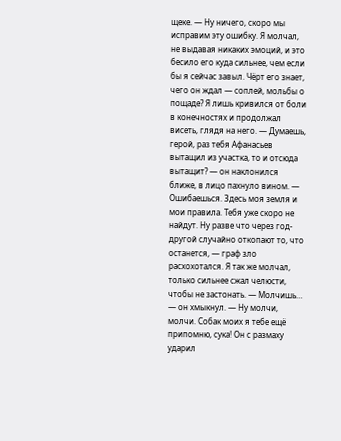щеке. — Ну ничего, скоро мы исправим эту ошибку. Я молчал, не выдавая никаких эмоций, и это бесило его куда сильнее, чем если бы я сейчас завыл. Чёрт его знает, чего он ждал — соплей, мольбы о пощаде? Я лишь кривился от боли в конечностях и продолжал висеть, глядя на него. — Думаешь, герой, раз тебя Афанасьев вытащил из участка, то и отсюда вытащит? — он наклонился ближе, в лицо пахнуло вином. — Ошибаешься. Здесь моя земля и мои правила. Тебя уже скоро не найдут. Ну разве что через год-другой случайно откопают то, что останется, — граф зло расхохотался. Я так же молчал, только сильнее сжал челюсти, чтобы не застонать. — Молчишь… — он хмыкнул. — Ну молчи, молчи. Собак моих я тебе ещё припомню, сука! Он с размаху ударил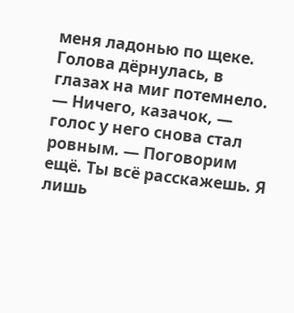меня ладонью по щеке. Голова дёрнулась, в глазах на миг потемнело. — Ничего, казачок, — голос у него снова стал ровным. — Поговорим ещё. Ты всё расскажешь. Я лишь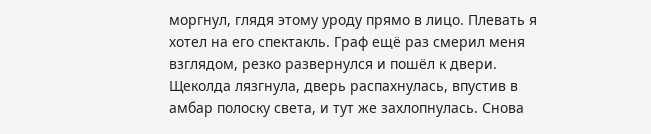моргнул, глядя этому уроду прямо в лицо. Плевать я хотел на его спектакль. Граф ещё раз смерил меня взглядом, резко развернулся и пошёл к двери. Щеколда лязгнула, дверь распахнулась, впустив в амбар полоску света, и тут же захлопнулась. Снова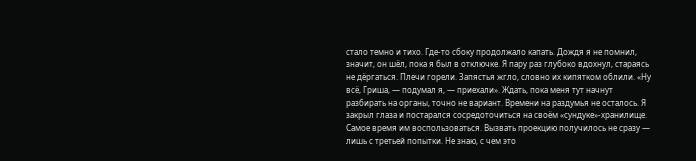стало темно и тихо. Где-то сбоку продолжало капать. Дождя я не помнил, значит, он шёл, пока я был в отключке. Я пару раз глубоко вдохнул, стараясь не дёргаться. Плечи горели. Запястья жгло, словно их кипятком облили. «Ну всё, Гриша, — подумал я, — приехали». Ждать, пока меня тут начнут разбирать на органы, точно не вариант. Времени на раздумья не осталось. Я закрыл глаза и постарался сосредоточиться на своём «сундуке»-хранилище. Самое время им воспользоваться. Вызвать проекцию получилось не сразу — лишь с третьей попытки. Не знаю, с чем это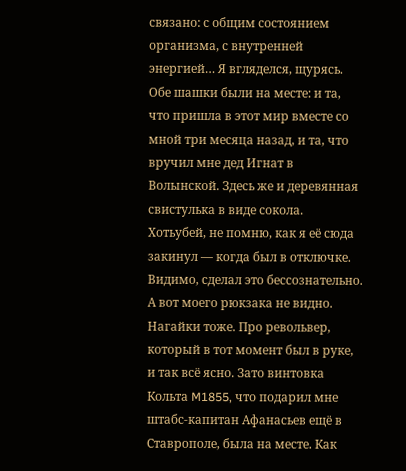связано: с общим состоянием организма, с внутренней энергией… Я вгляделся, щурясь. Обе шашки были на месте: и та, что пришла в этот мир вместе со мной три месяца назад, и та, что вручил мне дед Игнат в Волынской. Здесь же и деревянная свистулька в виде сокола. Хотьубей, не помню, как я её сюда закинул — когда был в отключке. Видимо, сделал это бессознательно. А вот моего рюкзака не видно. Нагайки тоже. Про револьвер, который в тот момент был в руке, и так всё ясно. Зато винтовка Кольта M1855, что подарил мне штабс-капитан Афанасьев ещё в Ставрополе, была на месте. Как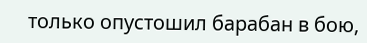только опустошил барабан в бою,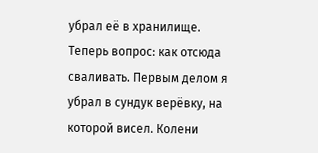убрал её в хранилище. Теперь вопрос: как отсюда сваливать. Первым делом я убрал в сундук верёвку, на которой висел. Колени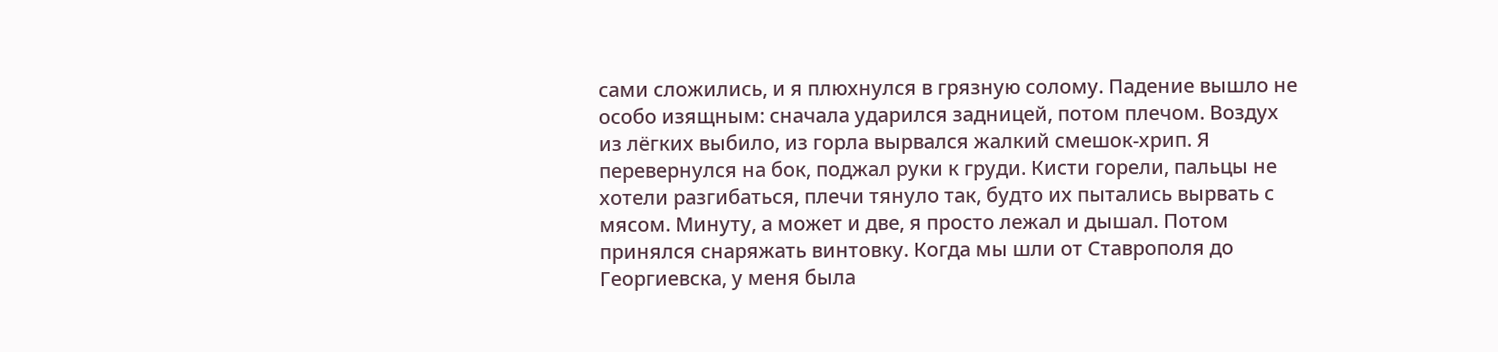сами сложились, и я плюхнулся в грязную солому. Падение вышло не особо изящным: сначала ударился задницей, потом плечом. Воздух из лёгких выбило, из горла вырвался жалкий смешок-хрип. Я перевернулся на бок, поджал руки к груди. Кисти горели, пальцы не хотели разгибаться, плечи тянуло так, будто их пытались вырвать с мясом. Минуту, а может и две, я просто лежал и дышал. Потом принялся снаряжать винтовку. Когда мы шли от Ставрополя до Георгиевска, у меня была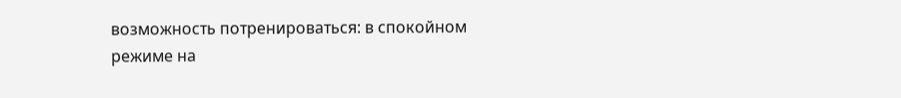возможность потренироваться: в спокойном режиме на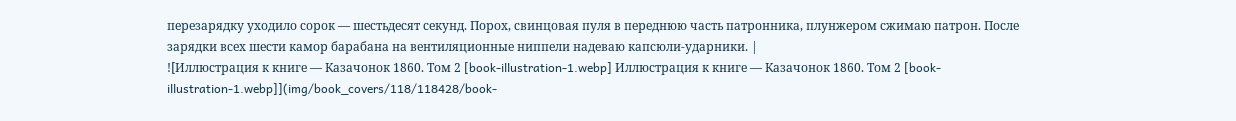перезарядку уходило сорок — шестьдесят секунд. Порох, свинцовая пуля в переднюю часть патронника, плунжером сжимаю патрон. После зарядки всех шести камор барабана на вентиляционные ниппели надеваю капсюли-ударники. |
![Иллюстрация к книге — Казачонок 1860. Том 2 [book-illustration-1.webp] Иллюстрация к книге — Казачонок 1860. Том 2 [book-illustration-1.webp]](img/book_covers/118/118428/book-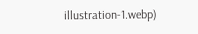illustration-1.webp)